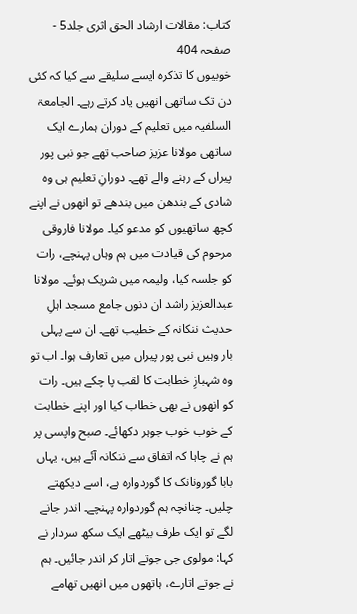کتاب: مقالات ارشاد الحق اثری جلد5 - صفحہ 404
خوبیوں کا تذکرہ ایسے سلیقے سے کیا کہ کئی دن تک ساتھی انھیں یاد کرتے رہے۔ الجامعۃ السلفیہ میں تعلیم کے دوران ہمارے ایک ساتھی مولانا عزیز صاحب تھے جو نبی پور پیراں کے رہنے والے تھے۔ دورانِ تعلیم ہی وہ شادی کے بندھن میں بندھے تو انھوں نے اپنے کچھ ساتھیوں کو مدعو کیا۔ مولانا فاروقی مرحوم کی قیادت میں ہم وہاں پہنچے، رات کو جلسہ کیا، ولیمہ میں شریک ہوئے۔ مولانا عبدالعزیز راشد ان دنوں جامع مسجد اہلِ حدیث ننکانہ کے خطیب تھے۔ ان سے پہلی بار وہیں نبی پور پیراں میں تعارف ہوا۔ اب تو وہ شہبازِ خطابت کا لقب پا چکے ہیں۔ رات کو انھوں نے بھی خطاب کیا اور اپنے خطابت کے خوب خوب جوہر دکھائے۔ صبح واپسی پر ہم نے چاہا کہ اتفاق سے ننکانہ آئے ہیں، یہاں بابا گورونانک کا گوردوارہ ہے، اسے دیکھتے چلیں۔ چنانچہ ہم گوردوارہ پہنچے۔ اندر جانے لگے تو ایک طرف بیٹھے ایک سکھ سردار نے کہا: مولوی جی جوتے اتار کر اندر جائیں۔ ہم نے جوتے اتارے، ہاتھوں میں انھیں تھامے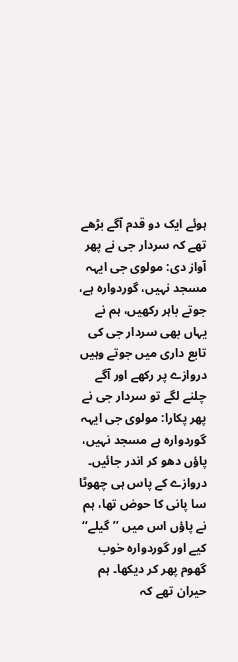ہوئے ایک دو قدم آگے بڑھے تھے کہ سردار جی نے پھر آواز دی: مولوی جی ایہہ مسجد نہیں، گوردوارہ ہے، جوتے باہر رکھیں، ہم نے یہاں بھی سردار جی کی تابع داری میں جوتے وہیں دروازے پر رکھے اور آگے چلنے لگے تو سردار جی نے پھر پکارا: مولوی جی ایہہ گوردوارہ ہے مسجد نہیں، پاؤں دھو کر اندر جائیں۔ دروازے کے پاس ہی چھوٹا سا پانی کا حوض تھا، ہم نے پاؤں اس میں ’’گیلے‘‘ کیے اور گوردوارہ خوب گھوم پھر کر دیکھا۔ ہم حیران تھے کہ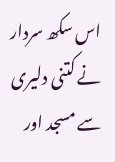اس سکھ سردار نے کتنی دلیری سے مسجد اور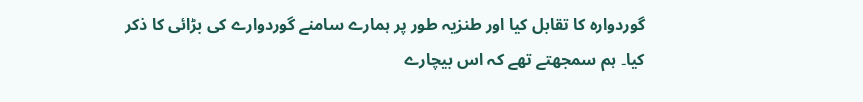گوردوارہ کا تقابل کیا اور طنزیہ طور پر ہمارے سامنے گوردوارے کی بڑائی کا ذکر کیا۔ ہم سمجھتے تھے کہ اس بیچارے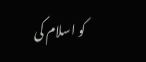کو اسلام کی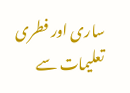ساری اور فطری تعلیمات سے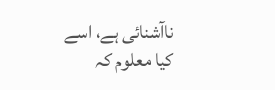ناآشنائی ہے، اسے کیا معلوم کہ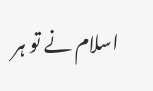اسلام نے تو ہر